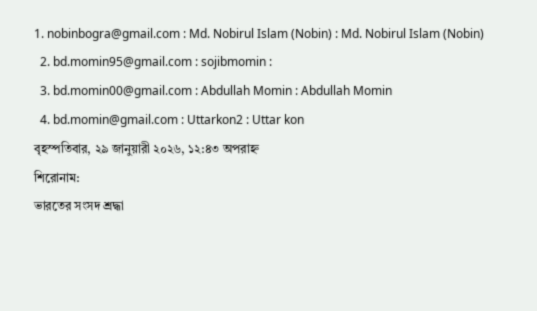1. nobinbogra@gmail.com : Md. Nobirul Islam (Nobin) : Md. Nobirul Islam (Nobin)
  2. bd.momin95@gmail.com : sojibmomin :
  3. bd.momin00@gmail.com : Abdullah Momin : Abdullah Momin
  4. bd.momin@gmail.com : Uttarkon2 : Uttar kon
বৃহস্পতিবার, ২৯ জানুয়ারী ২০২৬, ১২:৪৩ অপরাহ্ন
শিরোনাম:
ভারতের সংসদ শ্রদ্ধা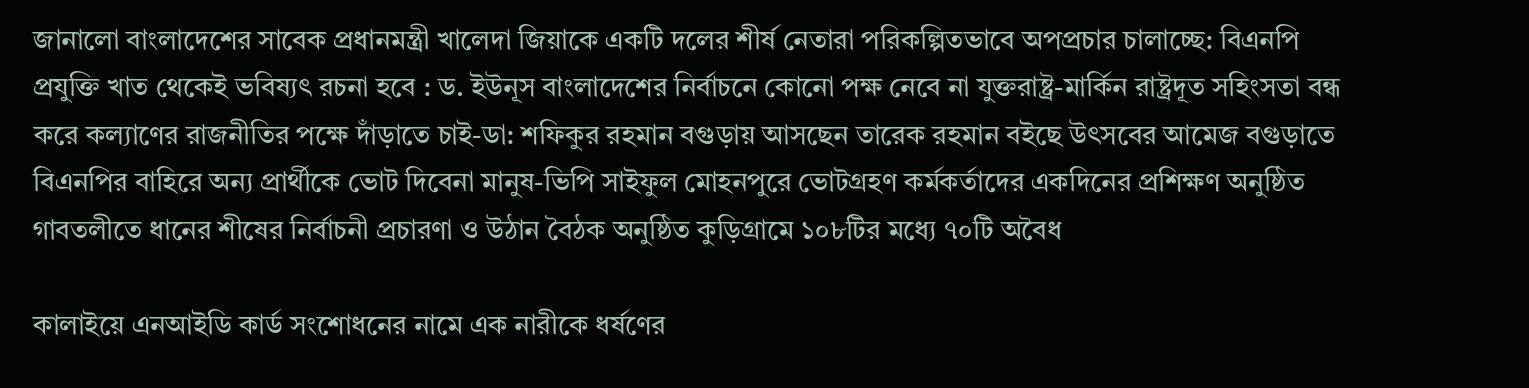জানালো বাংলাদেশের সাবেক প্রধানমন্ত্রী খালেদা জিয়াকে একটি দলের শীর্ষ নেতারা পরিকল্পিতভাবে অপপ্রচার চালাচ্ছে: বিএনপি প্রযুক্তি খাত থেকেই ভবিষ্যৎ রচনা হবে : ড. ইউনূস বাংলাদেশের নির্বাচনে কোনো পক্ষ নেবে না যুক্তরাষ্ট্র-মার্কিন রাষ্ট্রদূত সহিংসতা বন্ধ করে কল্যাণের রাজনীতির পক্ষে দাঁড়াতে চাই-ডা: শফিকুর রহমান বগুড়ায় আসছেন তারেক রহমান বইছে উৎসবের আমেজ বগুড়াতে বিএনপির বাহিরে অন্য প্রার্থীকে ভোট দিবেনা মানুষ-ভিপি সাইফুল মোহনপুরে ভোটগ্রহণ কর্মকর্তাদের একদিনের প্রশিক্ষণ অনুষ্ঠিত গাবতলীতে ধানের শীষের নির্বাচনী প্রচারণা ও উঠান বৈঠক অনুষ্ঠিত কুড়িগ্রামে ১০৮টির মধ্যে ৭০টি অবৈধ

কালাইয়ে এনআইডি কার্ড সংশোধনের নামে এক নারীকে ধর্ষণের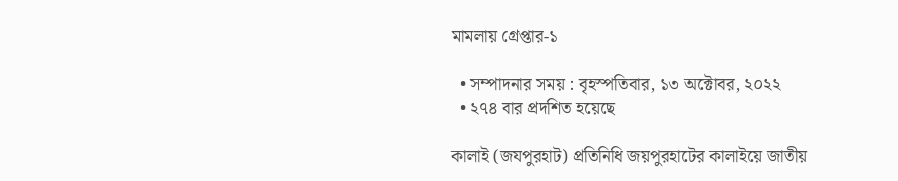মামলায় গ্রেপ্তার-১

  • সম্পাদনার সময় : বৃহস্পতিবার, ১৩ অক্টোবর, ২০২২
  • ২৭৪ বার প্রদশিত হয়েছে

কালাই (জযপুরহাট) প্রতিনিধি জয়পুরহাটের কালাইয়ে জাতীয়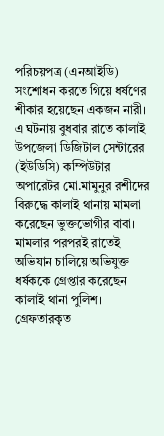পরিচয়পত্র (এনআইডি) সংশোধন করতে গিয়ে ধর্ষণের শীকার হয়েছেন একজন নারী। এ ঘটনায় বুধবার রাতে কালাই উপজেলা ডিজিটাল সেন্টারের (ইউডিসি) কম্পিউটার অপারেটর মো.মামুনুর রশীদের বিরুদ্ধে কালাই থানায় মামলা করেছেন ভুক্তভোগীর বাবা। মামলার পরপরই রাতেই অভিযান চালিয়ে অভিযুক্ত ধর্ষককে গ্রেপ্তার করেছেন কালাই থানা পুলিশ। গ্রেফতারকৃত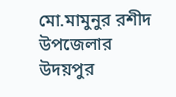মো.মামুনুর রশীদ উপজেলার উদয়পুর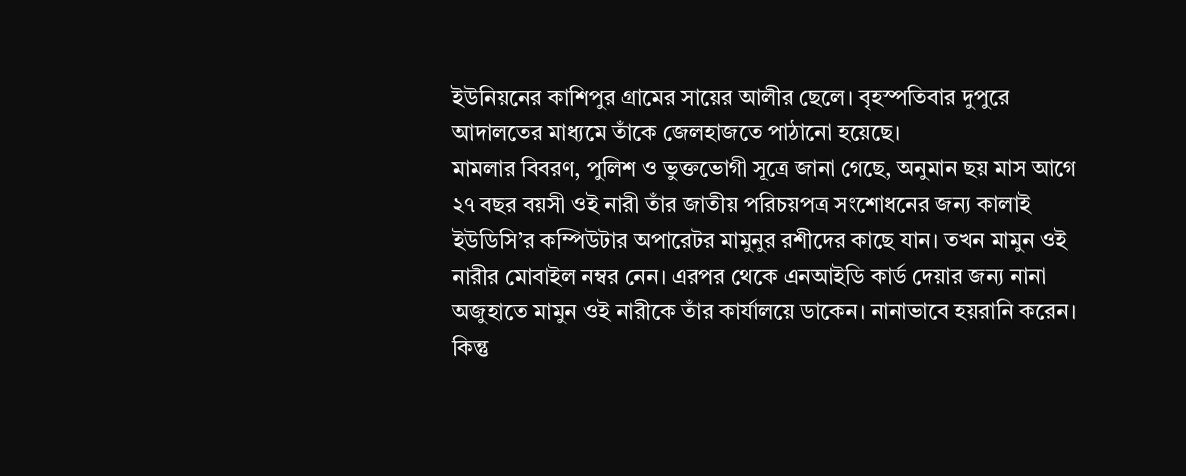ইউনিয়নের কাশিপুর গ্রামের সায়ের আলীর ছেলে। বৃহস্পতিবার দুপুরে আদালতের মাধ্যমে তাঁকে জেলহাজতে পাঠানো হয়েছে।
মামলার বিবরণ, পুলিশ ও ভুক্তভোগী সূত্রে জানা গেছে, অনুমান ছয় মাস আগে ২৭ বছর বয়সী ওই নারী তাঁর জাতীয় পরিচয়পত্র সংশোধনের জন্য কালাই ইউডিসি’র কম্পিউটার অপারেটর মামুনুর রশীদের কাছে যান। তখন মামুন ওই নারীর মোবাইল নম্বর নেন। এরপর থেকে এনআইডি কার্ড দেয়ার জন্য নানা অজুহাতে মামুন ওই নারীকে তাঁর কার্যালয়ে ডাকেন। নানাভাবে হয়রানি করেন। কিন্তু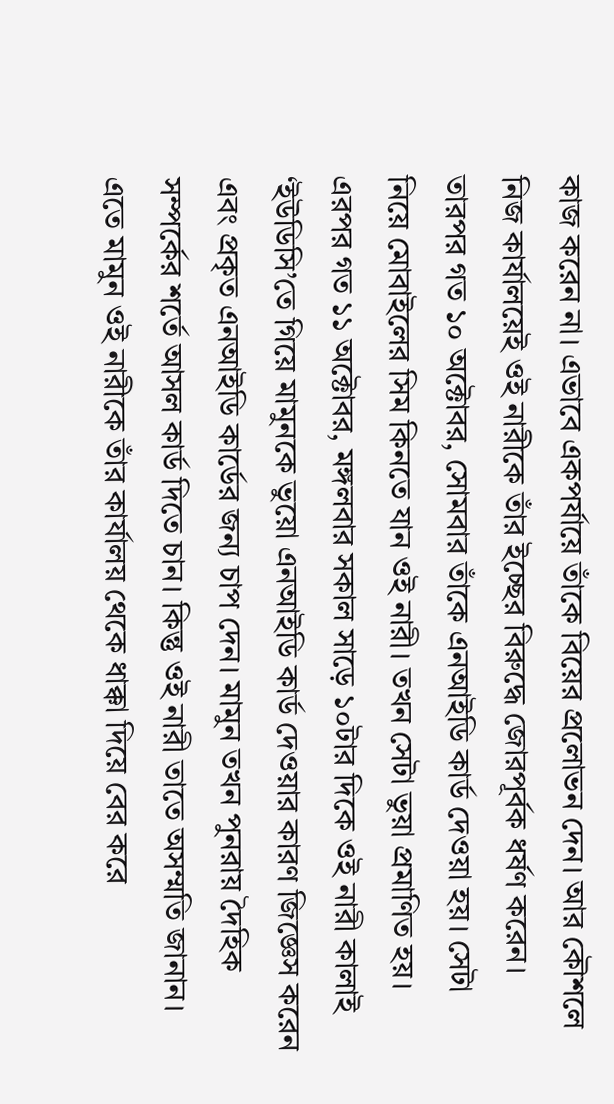কাজ করেন না। এভাবে একপর্যায়ে তাঁকে বিয়ের প্রলোভন দেন। আর কৌশলে নিজ কার্যালয়েই ওই নারীকে তাঁর ইচ্ছের বিরুদ্ধে জোরপূর্বক ধর্ষণ করেন। তারপর গত ১০ অক্টোবর, সোমবার তাঁকে এনআইডি কার্ড দেওয়া হয়। সেটা নিয়ে মোবাইলের সিম কিনতে যান ওই নারী। তখন সেটা ভুয়া প্রমাণিত হয়। এরপর গত ১১ অক্টোবর, মঙ্গলবার সকাল সাড়ে ১০টার দিকে ওই নারী কালাই ‘ইউডিসি’তে গিয়ে মামুনকে ভুয়ো এনআইডি কার্ড দেওয়ার কারণ জিজ্ঞেস করেন এবং প্রকৃত এনআইডি কার্ডের জন্য চাপ দেন। মামুন তখন পুনরায় দৈহিক সম্পর্কের শর্তে আসল কার্ড দিতে চান। কিন্তু ওই নারী তাতে অসম্মতি জানান। এতে মামুন ওই নারীকে তাঁর কার্যালয় থেকে ধাক্কা দিয়ে বের করে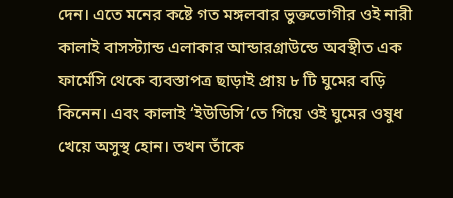দেন। এতে মনের কষ্টে গত মঙ্গলবার ভুক্তভোগীর ওই নারী কালাই বাসস্ট্যান্ড এলাকার আন্ডারগ্রাউন্ডে অবস্থীত এক ফার্মেসি থেকে ব্যবস্তাপত্র ছাড়াই প্রায় ৮ টি ঘুমের বড়ি কিনেন। এবং কালাই ‘ইউডিসি’তে গিয়ে ওই ঘুমের ওষুধ খেয়ে অসুস্থ হোন। তখন তাঁকে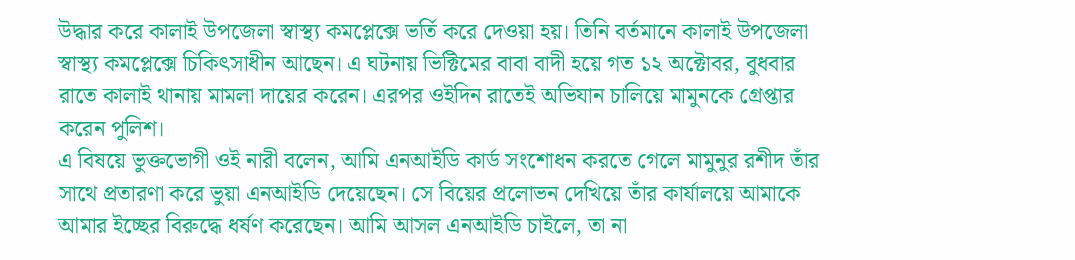উদ্ধার করে কালাই উপজেলা স্বাস্থ্য কমপ্লেক্সে ভর্তি করে দেওয়া হয়। তিনি বর্তমানে কালাই উপজেলা স্বাস্থ্য কমপ্লেক্সে চিকিৎসাধীন আছেন। এ ঘটনায় ভিক্টিমের বাবা বাদী হয়ে গত ১২ অক্টোবর, বুধবার রাতে কালাই থানায় মামলা দায়ের করেন। এরপর ওইদিন রাতেই অভিযান চালিয়ে মামুনকে গ্রেপ্তার করেন পুলিশ।
এ বিষয়ে ভুক্তভোগী ওই নারী বলেন, আমি এনআইডি কার্ড সংশোধন করতে গেলে মামুনুর রশীদ তাঁর সাথে প্রতারণা করে ভুয়া এনআইডি দেয়েছেন। সে বিয়ের প্রলোভন দেখিয়ে তাঁর কার্যালয়ে আমাকে আমার ইচ্ছের বিরুদ্ধে ধর্ষণ করেছেন। আমি আসল এনআইডি চাইলে, তা না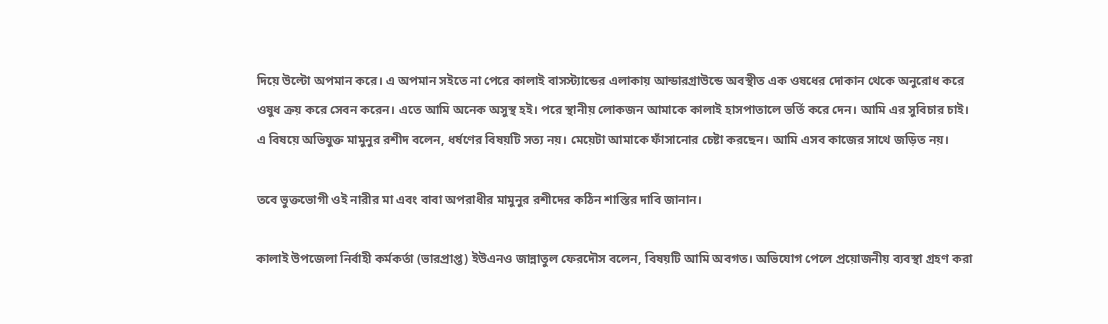দিয়ে উল্টো অপমান করে। এ অপমান সইতে না পেরে কালাই বাসস্ট্যান্ডের এলাকায় আন্ডারগ্রাউন্ডে অবস্থীত এক ওষধের দোকান থেকে অনুরোধ করে ওষুধ ক্রয় করে সেবন করেন। এতে আমি অনেক অসুস্থ হই। পরে স্থানীয় লোকজন আমাকে কালাই হাসপাতালে ভর্তি করে দেন। আমি এর সুবিচার চাই।
এ বিষয়ে অভিযুক্ত মামুনুর রশীদ বলেন, ধর্ষণের বিষয়টি সত্য নয়। মেয়েটা আমাকে ফাঁসানোর চেষ্টা করছেন। আমি এসব কাজের সাথে জড়িত নয়।

তবে ভুক্তভোগী ওই নারীর মা এবং বাবা অপরাধীর মামুনুর রশীদের কঠিন শাস্তির দাবি জানান।

কালাই উপজেলা নির্বাহী কর্মকর্তা (ভারপ্রাপ্ত) ইউএনও জান্নাতুল ফেরদৌস বলেন, বিষয়টি আমি অবগত। অভিযোগ পেলে প্রয়োজনীয় ব্যবস্থা গ্রহণ করা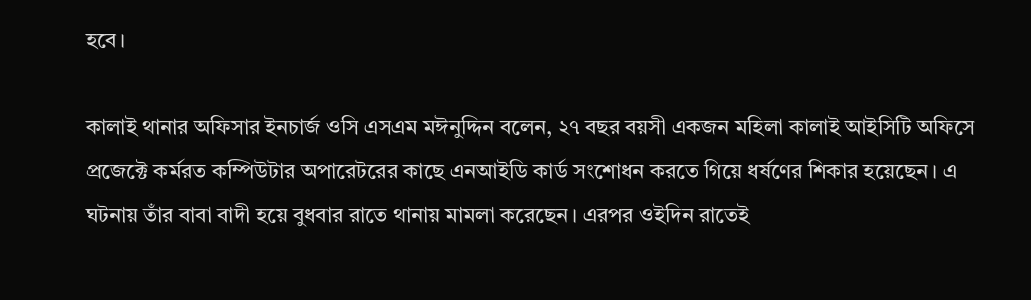হবে।

কালাই থানার অফিসার ইনচার্জ ওসি এসএম মঈনুদ্দিন বলেন, ২৭ বছর বয়সী একজন মহিলা কালাই আইসিটি অফিসে প্রজেক্টে কর্মরত কম্পিউটার অপারেটরের কাছে এনআইডি কার্ড সংশোধন করতে গিয়ে ধর্ষণের শিকার হয়েছেন। এ ঘটনায় তাঁর বাবা বাদী হয়ে বুধবার রাতে থানায় মামলা করেছেন। এরপর ওইদিন রাতেই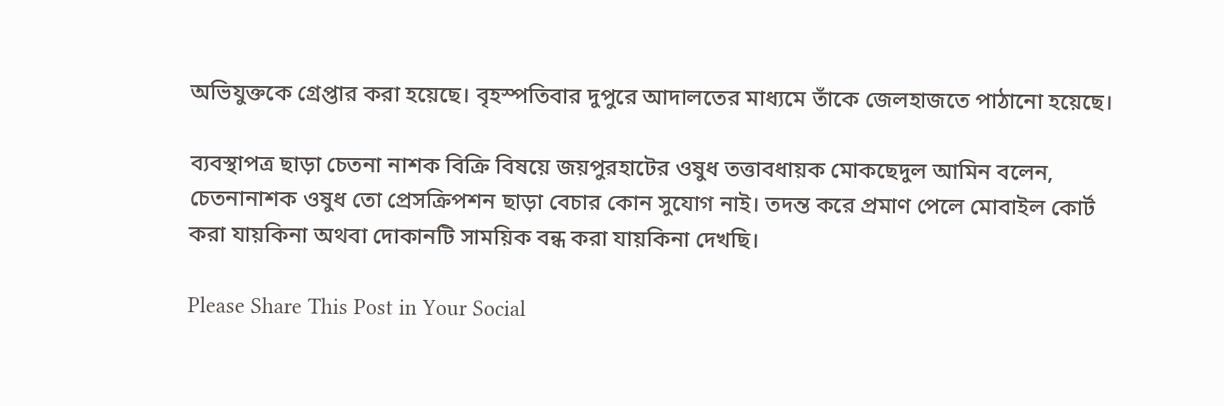অভিযুক্তকে গ্রেপ্তার করা হয়েছে। বৃহস্পতিবার দুপুরে আদালতের মাধ্যমে তাঁকে জেলহাজতে পাঠানো হয়েছে।

ব্যবস্থাপত্র ছাড়া চেতনা নাশক বিক্রি বিষয়ে জয়পুরহাটের ওষুধ তত্তাবধায়ক মোকছেদুল আমিন বলেন, চেতনানাশক ওষুধ তো প্রেসক্রিপশন ছাড়া বেচার কোন সুযোগ নাই। তদন্ত করে প্রমাণ পেলে মোবাইল কোর্ট করা যায়কিনা অথবা দোকানটি সাময়িক বন্ধ করা যায়কিনা দেখছি।

Please Share This Post in Your Social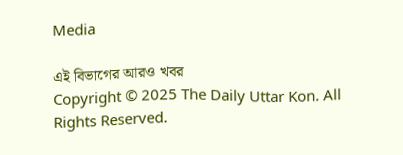Media

এই বিভাগের আরও খবর
Copyright © 2025 The Daily Uttar Kon. All Rights Reserved.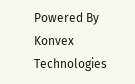Powered By Konvex Technologies